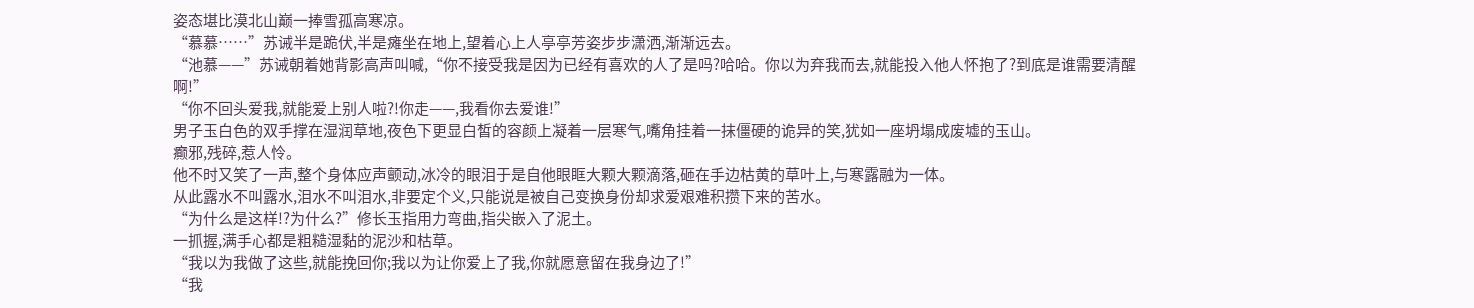姿态堪比漠北山巅一捧雪孤高寒凉。
“慕慕……”苏诫半是跪伏,半是瘫坐在地上,望着心上人亭亭芳姿步步潇洒,渐渐远去。
“池慕——”苏诫朝着她背影高声叫喊,“你不接受我是因为已经有喜欢的人了是吗?哈哈。你以为弃我而去,就能投入他人怀抱了?到底是谁需要清醒啊!”
“你不回头爱我,就能爱上别人啦?!你走——,我看你去爱谁!”
男子玉白色的双手撑在湿润草地,夜色下更显白皙的容颜上凝着一层寒气,嘴角挂着一抹僵硬的诡异的笑,犹如一座坍塌成废墟的玉山。
癫邪,残碎,惹人怜。
他不时又笑了一声,整个身体应声颤动,冰冷的眼泪于是自他眼眶大颗大颗滴落,砸在手边枯黄的草叶上,与寒露融为一体。
从此露水不叫露水,泪水不叫泪水,非要定个义,只能说是被自己变换身份却求爱艰难积攒下来的苦水。
“为什么是这样!?为什么?”修长玉指用力弯曲,指尖嵌入了泥土。
一抓握,满手心都是粗糙湿黏的泥沙和枯草。
“我以为我做了这些,就能挽回你;我以为让你爱上了我,你就愿意留在我身边了!”
“我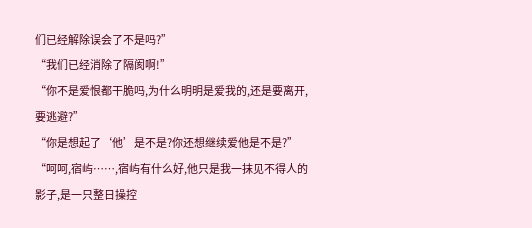们已经解除误会了不是吗?”
“我们已经消除了隔阂啊!”
“你不是爱恨都干脆吗,为什么明明是爱我的,还是要离开,要逃避?”
“你是想起了‘他’是不是?你还想继续爱他是不是?”
“呵呵,宿屿……,宿屿有什么好,他只是我一抹见不得人的影子,是一只整日操控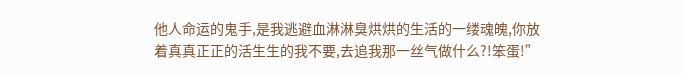他人命运的鬼手,是我逃避血淋淋臭烘烘的生活的一缕魂魄,你放着真真正正的活生生的我不要,去追我那一丝气做什么?!笨蛋!”